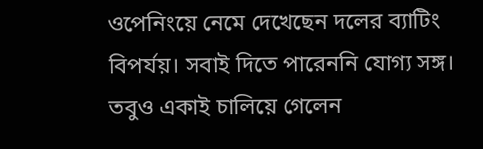ওপেনিংয়ে নেমে দেখেছেন দলের ব্যাটিং বিপর্যয়। সবাই দিতে পারেননি যোগ্য সঙ্গ। তবুও একাই চালিয়ে গেলেন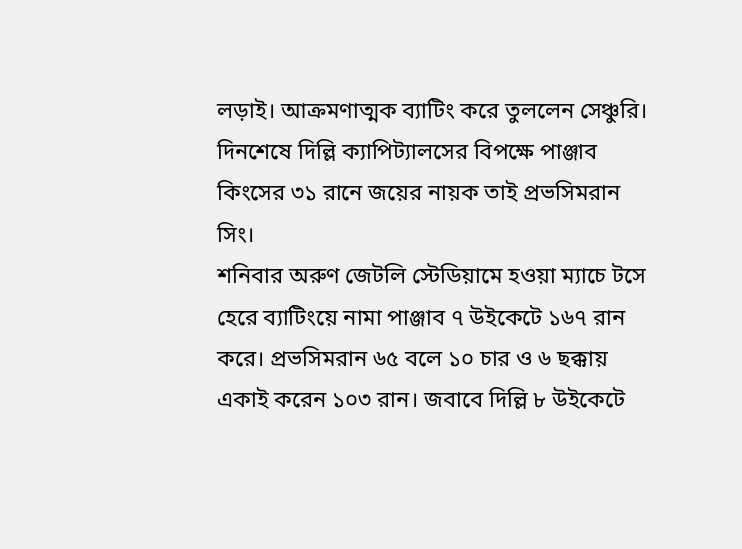লড়াই। আক্রমণাত্মক ব্যাটিং করে তুললেন সেঞ্চুরি। দিনশেষে দিল্লি ক্যাপিট্যালসের বিপক্ষে পাঞ্জাব কিংসের ৩১ রানে জয়ের নায়ক তাই প্রভসিমরান সিং।
শনিবার অরুণ জেটলি স্টেডিয়ামে হওয়া ম্যাচে টসে হেরে ব্যাটিংয়ে নামা পাঞ্জাব ৭ উইকেটে ১৬৭ রান করে। প্রভসিমরান ৬৫ বলে ১০ চার ও ৬ ছক্কায় একাই করেন ১০৩ রান। জবাবে দিল্লি ৮ উইকেটে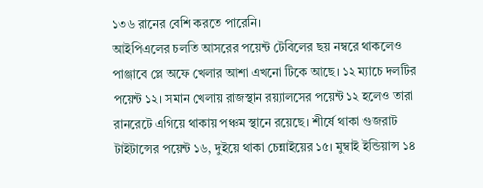১৩৬ রানের বেশি করতে পারেনি।
আইপিএলের চলতি আসরের পয়েন্ট টেবিলের ছয় নম্বরে থাকলেও পাঞ্জাবে প্লে অফে খেলার আশা এখনো টিকে আছে। ১২ ম্যাচে দলটির পয়েন্ট ১২। সমান খেলায় রাজস্থান রয়্যালসের পয়েন্ট ১২ হলেও তারা রানরেটে এগিয়ে থাকায় পঞ্চম স্থানে রয়েছে। শীর্ষে থাকা গুজরাট টাইটান্সের পয়েন্ট ১৬, দুইয়ে থাকা চেন্নাইয়ের ১৫। মুম্বাই ইন্ডিয়ান্স ১৪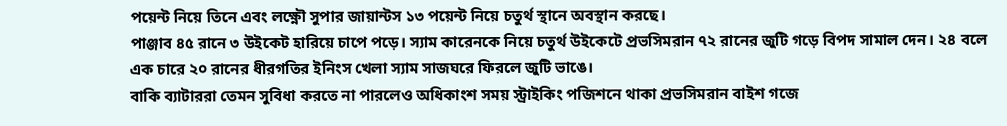পয়েন্ট নিয়ে তিনে এবং লক্ষ্ণৌ সুপার জায়ান্টস ১৩ পয়েন্ট নিয়ে চতুর্থ স্থানে অবস্থান করছে।
পাঞ্জাব ৪৫ রানে ৩ উইকেট হারিয়ে চাপে পড়ে। স্যাম কারেনকে নিয়ে চতুর্থ উইকেটে প্রভসিমরান ৭২ রানের জুটি গড়ে বিপদ সামাল দেন। ২৪ বলে এক চারে ২০ রানের ধীরগতির ইনিংস খেলা স্যাম সাজঘরে ফিরলে জুটি ভাঙে।
বাকি ব্যাটাররা তেমন সুবিধা করতে না পারলেও অধিকাংশ সময় স্ট্রাইকিং পজিশনে থাকা প্রভসিমরান বাইশ গজে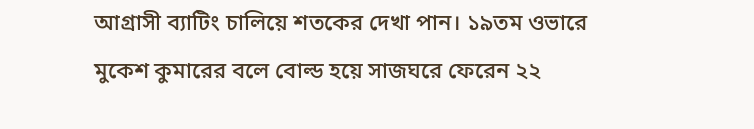আগ্রাসী ব্যাটিং চালিয়ে শতকের দেখা পান। ১৯তম ওভারে মুকেশ কুমারের বলে বোল্ড হয়ে সাজঘরে ফেরেন ২২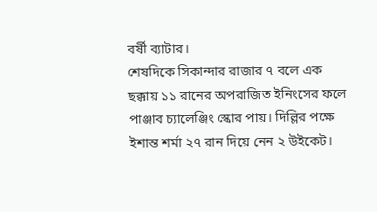বর্ষী ব্যাটার।
শেষদিকে সিকান্দার রাজার ৭ বলে এক ছক্কায় ১১ রানের অপরাজিত ইনিংসের ফলে পাঞ্জাব চ্যালেঞ্জিং স্কোর পায়। দিল্লির পক্ষে ইশান্ত শর্মা ২৭ রান দিয়ে নেন ২ উইকেট।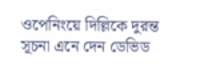ওপেনিংয়ে দিল্লিকে দুরন্ত সূচনা এনে দেন ডেভিড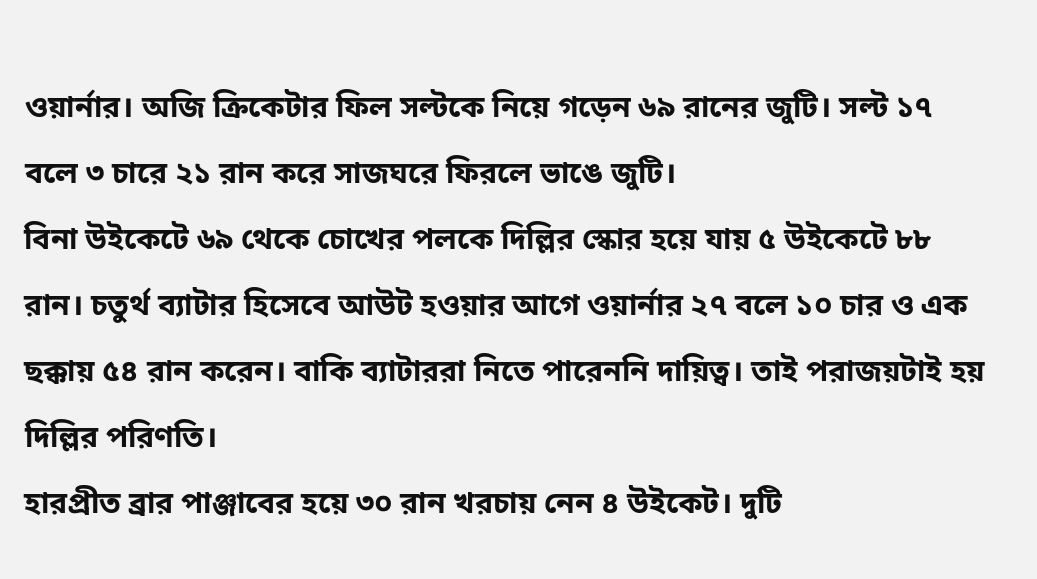ওয়ার্নার। অজি ক্রিকেটার ফিল সল্টকে নিয়ে গড়েন ৬৯ রানের জুটি। সল্ট ১৭ বলে ৩ চারে ২১ রান করে সাজঘরে ফিরলে ভাঙে জুটি।
বিনা উইকেটে ৬৯ থেকে চোখের পলকে দিল্লির স্কোর হয়ে যায় ৫ উইকেটে ৮৮ রান। চতুর্থ ব্যাটার হিসেবে আউট হওয়ার আগে ওয়ার্নার ২৭ বলে ১০ চার ও এক ছক্কায় ৫৪ রান করেন। বাকি ব্যাটাররা নিতে পারেননি দায়িত্ব। তাই পরাজয়টাই হয় দিল্লির পরিণতি।
হারপ্রীত ব্রার পাঞ্জাবের হয়ে ৩০ রান খরচায় নেন ৪ উইকেট। দুটি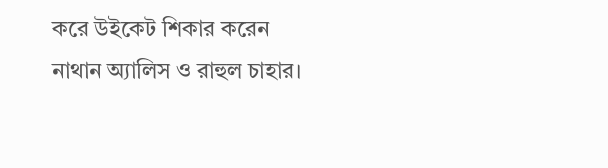করে উইকেট শিকার করেন নাথান অ্যালিস ও রাহুল চাহার।